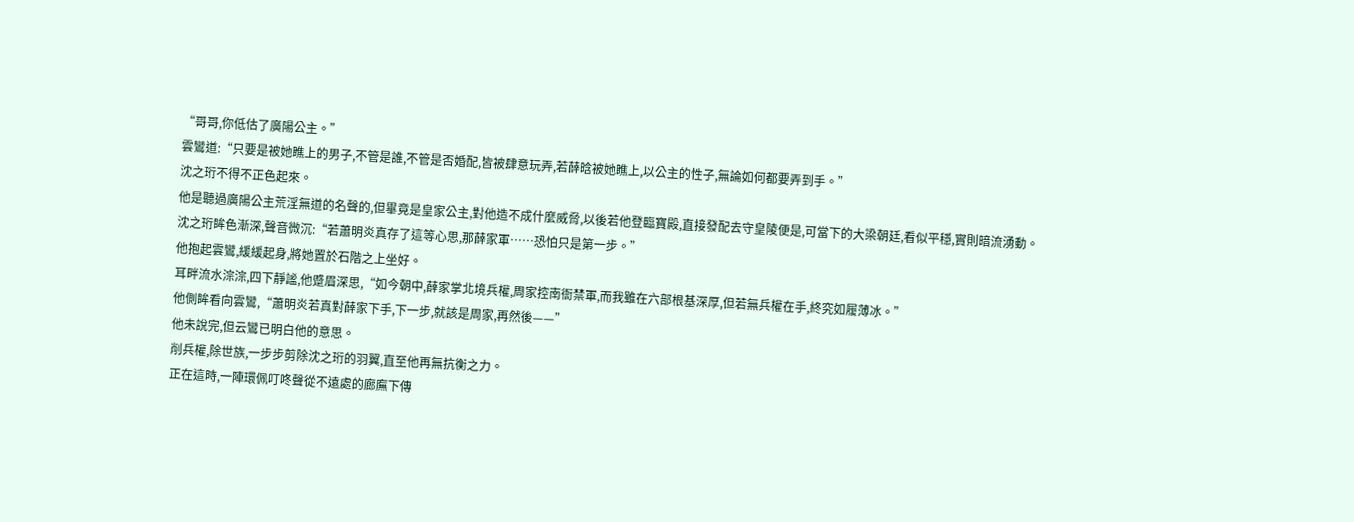“哥哥,你低估了廣陽公主。”
雲鸞道:“只要是被她瞧上的男子,不管是誰,不管是否婚配,皆被肆意玩弄,若薛晗被她瞧上,以公主的性子,無論如何都要弄到手。”
沈之珩不得不正色起來。
他是聽過廣陽公主荒淫無道的名聲的,但畢竟是皇家公主,對他造不成什麼威脅,以後若他登臨寶殿,直接發配去守皇陵便是,可當下的大梁朝廷,看似平穩,實則暗流湧動。
沈之珩眸色漸深,聲音微沉:“若蕭明炎真存了這等心思,那薛家軍……恐怕只是第一步。”
他抱起雲鸞,緩緩起身,將她置於石階之上坐好。
耳畔流水淙淙,四下靜謐,他蹙眉深思,“如今朝中,薛家掌北境兵權,周家控南衙禁軍,而我雖在六部根基深厚,但若無兵權在手,終究如履薄冰。”
他側眸看向雲鸞,“蕭明炎若真對薛家下手,下一步,就該是周家,再然後——”
他未說完,但云鸞已明白他的意思。
削兵權,除世族,一步步剪除沈之珩的羽翼,直至他再無抗衡之力。
正在這時,一陣環佩叮咚聲從不遠處的廊廡下傳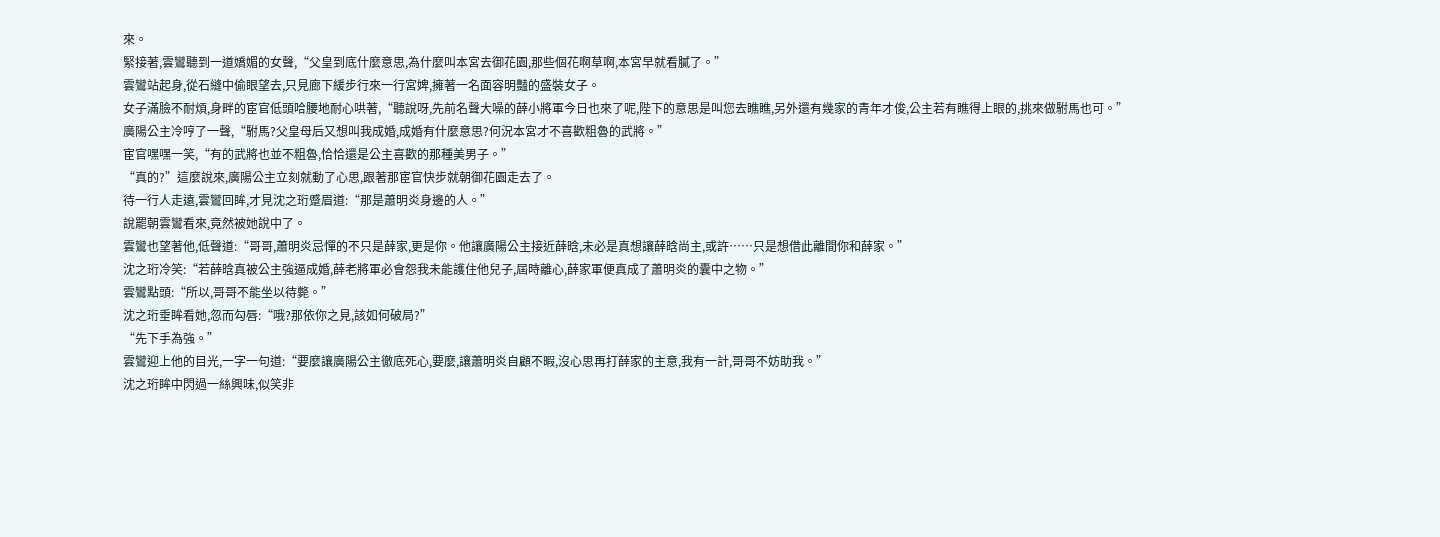來。
緊接著,雲鸞聽到一道嬌媚的女聲,“父皇到底什麼意思,為什麼叫本宮去御花園,那些個花啊草啊,本宮早就看膩了。”
雲鸞站起身,從石縫中偷眼望去,只見廊下緩步行來一行宮婢,擁著一名面容明豔的盛裝女子。
女子滿臉不耐煩,身畔的宦官低頭哈腰地耐心哄著,“聽說呀,先前名聲大噪的薛小將軍今日也來了呢,陛下的意思是叫您去瞧瞧,另外還有幾家的青年才俊,公主若有瞧得上眼的,挑來做駙馬也可。”
廣陽公主冷哼了一聲,“駙馬?父皇母后又想叫我成婚,成婚有什麼意思?何況本宮才不喜歡粗魯的武將。”
宦官嘿嘿一笑,“有的武將也並不粗魯,恰恰還是公主喜歡的那種美男子。”
“真的?”這麼說來,廣陽公主立刻就動了心思,跟著那宦官快步就朝御花園走去了。
待一行人走遠,雲鸞回眸,才見沈之珩蹙眉道:“那是蕭明炎身邊的人。”
說罷朝雲鸞看來,竟然被她說中了。
雲鸞也望著他,低聲道:“哥哥,蕭明炎忌憚的不只是薛家,更是你。他讓廣陽公主接近薛晗,未必是真想讓薛晗尚主,或許……只是想借此離間你和薛家。”
沈之珩冷笑:“若薛晗真被公主強逼成婚,薛老將軍必會怨我未能護住他兒子,屆時離心,薛家軍便真成了蕭明炎的囊中之物。”
雲鸞點頭:“所以,哥哥不能坐以待斃。”
沈之珩垂眸看她,忽而勾唇:“哦?那依你之見,該如何破局?”
“先下手為強。”
雲鸞迎上他的目光,一字一句道:“要麼讓廣陽公主徹底死心,要麼,讓蕭明炎自顧不暇,沒心思再打薛家的主意,我有一計,哥哥不妨助我。”
沈之珩眸中閃過一絲興味,似笑非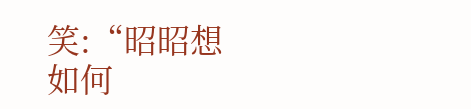笑:“昭昭想如何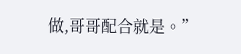做,哥哥配合就是。”